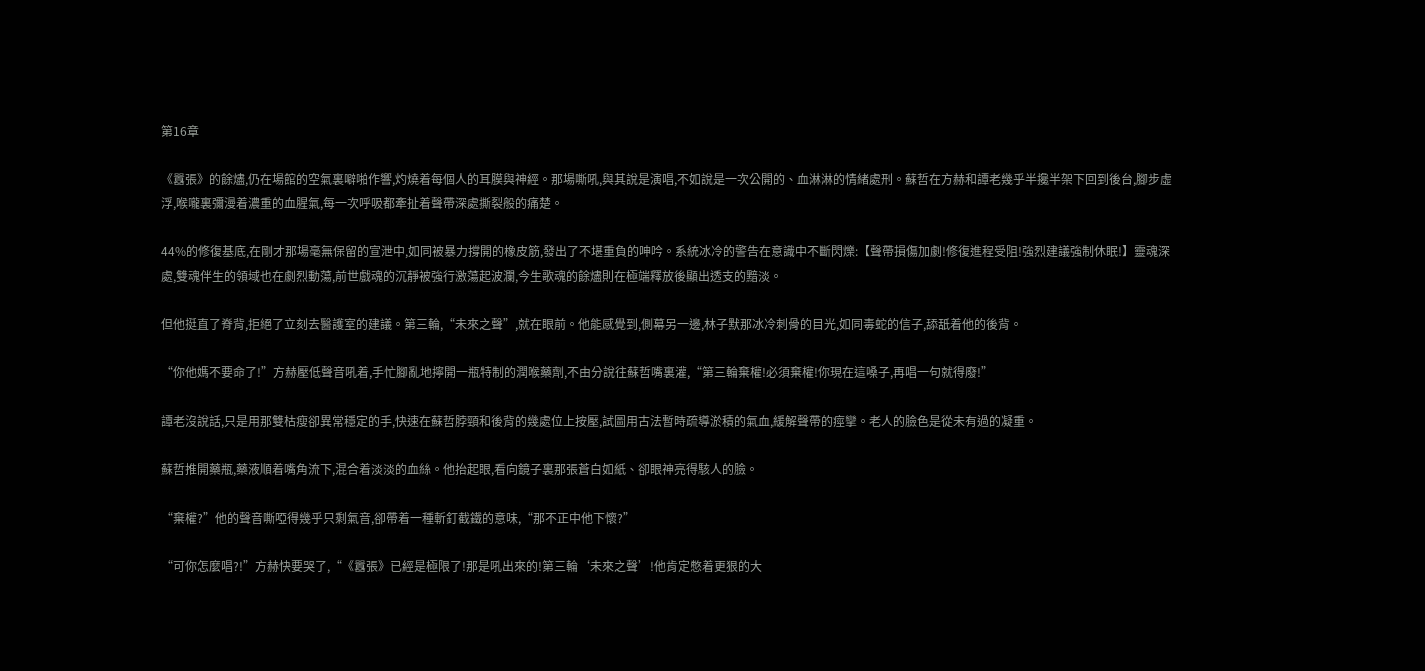第16章

《囂張》的餘燼,仍在場館的空氣裏噼啪作響,灼燒着每個人的耳膜與神經。那場嘶吼,與其說是演唱,不如說是一次公開的、血淋淋的情緒處刑。蘇哲在方赫和譚老幾乎半攙半架下回到後台,腳步虛浮,喉嚨裏彌漫着濃重的血腥氣,每一次呼吸都牽扯着聲帶深處撕裂般的痛楚。

44%的修復基底,在剛才那場毫無保留的宣泄中,如同被暴力撐開的橡皮筋,發出了不堪重負的呻吟。系統冰冷的警告在意識中不斷閃爍:【聲帶損傷加劇!修復進程受阻!強烈建議強制休眠!】靈魂深處,雙魂伴生的領域也在劇烈動蕩,前世戲魂的沉靜被強行激蕩起波瀾,今生歌魂的餘燼則在極端釋放後顯出透支的黯淡。

但他挺直了脊背,拒絕了立刻去醫護室的建議。第三輪,“未來之聲”,就在眼前。他能感覺到,側幕另一邊,林子默那冰冷刺骨的目光,如同毒蛇的信子,舔舐着他的後背。

“你他媽不要命了!”方赫壓低聲音吼着,手忙腳亂地擰開一瓶特制的潤喉藥劑,不由分說往蘇哲嘴裏灌,“第三輪棄權!必須棄權!你現在這嗓子,再唱一句就得廢!”

譚老沒說話,只是用那雙枯瘦卻異常穩定的手,快速在蘇哲脖頸和後背的幾處位上按壓,試圖用古法暫時疏導淤積的氣血,緩解聲帶的痙攣。老人的臉色是從未有過的凝重。

蘇哲推開藥瓶,藥液順着嘴角流下,混合着淡淡的血絲。他抬起眼,看向鏡子裏那張蒼白如紙、卻眼神亮得駭人的臉。

“棄權?”他的聲音嘶啞得幾乎只剩氣音,卻帶着一種斬釘截鐵的意味,“那不正中他下懷?”

“可你怎麼唱?!”方赫快要哭了,“《囂張》已經是極限了!那是吼出來的!第三輪‘未來之聲’!他肯定憋着更狠的大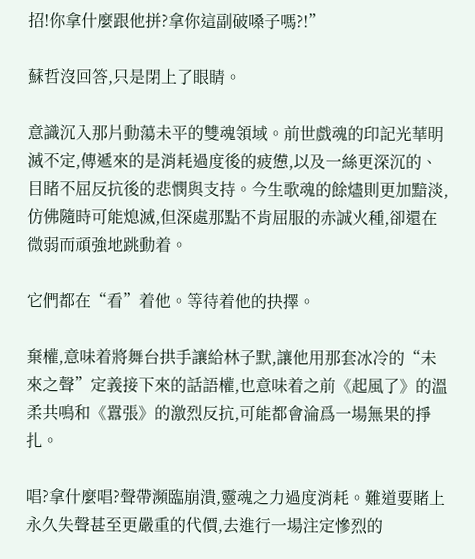招!你拿什麼跟他拼?拿你這副破嗓子嗎?!”

蘇哲沒回答,只是閉上了眼睛。

意識沉入那片動蕩未平的雙魂領域。前世戲魂的印記光華明滅不定,傳遞來的是消耗過度後的疲憊,以及一絲更深沉的、目睹不屈反抗後的悲憫與支持。今生歌魂的餘燼則更加黯淡,仿佛隨時可能熄滅,但深處那點不肯屈服的赤誠火種,卻還在微弱而頑強地跳動着。

它們都在“看”着他。等待着他的抉擇。

棄權,意味着將舞台拱手讓給林子默,讓他用那套冰冷的“未來之聲”定義接下來的話語權,也意味着之前《起風了》的溫柔共鳴和《囂張》的激烈反抗,可能都會淪爲一場無果的掙扎。

唱?拿什麼唱?聲帶瀕臨崩潰,靈魂之力過度消耗。難道要賭上永久失聲甚至更嚴重的代價,去進行一場注定慘烈的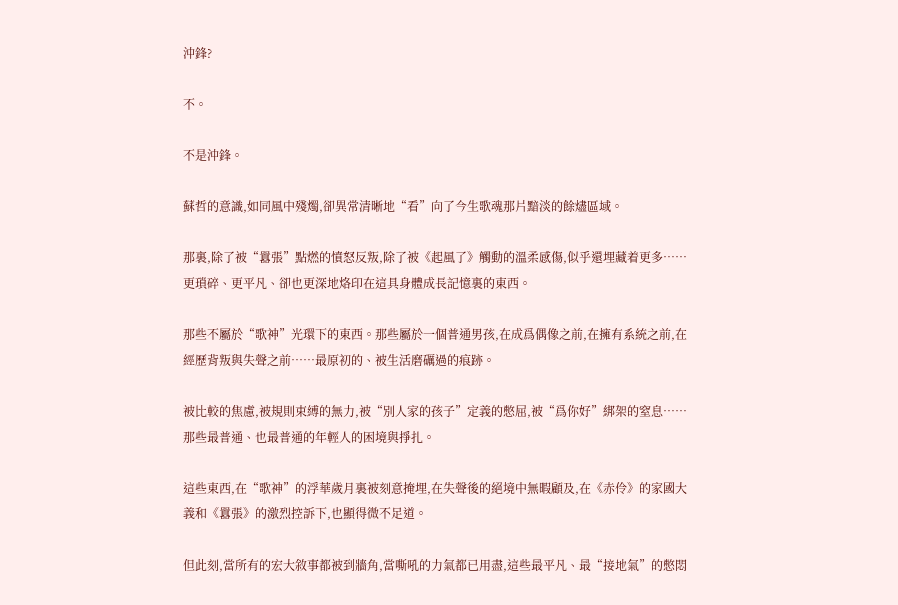沖鋒?

不。

不是沖鋒。

蘇哲的意識,如同風中殘燭,卻異常清晰地“看”向了今生歌魂那片黯淡的餘燼區域。

那裏,除了被“囂張”點燃的憤怒反叛,除了被《起風了》觸動的溫柔感傷,似乎還埋藏着更多……更瑣碎、更平凡、卻也更深地烙印在這具身體成長記憶裏的東西。

那些不屬於“歌神”光環下的東西。那些屬於一個普通男孩,在成爲偶像之前,在擁有系統之前,在經歷背叛與失聲之前……最原初的、被生活磨礪過的痕跡。

被比較的焦慮,被規則束縛的無力,被“別人家的孩子”定義的憋屈,被“爲你好”綁架的窒息……那些最普通、也最普通的年輕人的困境與掙扎。

這些東西,在“歌神”的浮華歲月裏被刻意掩埋,在失聲後的絕境中無暇顧及,在《赤伶》的家國大義和《囂張》的激烈控訴下,也顯得微不足道。

但此刻,當所有的宏大敘事都被到牆角,當嘶吼的力氣都已用盡,這些最平凡、最“接地氣”的憋悶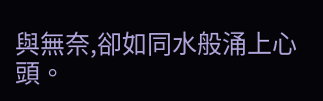與無奈,卻如同水般涌上心頭。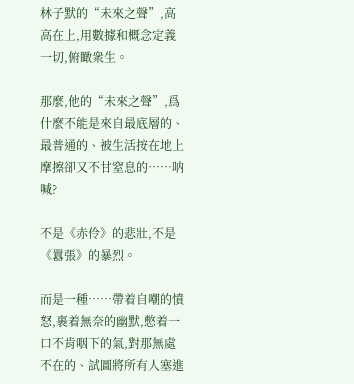林子默的“未來之聲”,高高在上,用數據和概念定義一切,俯瞰衆生。

那麼,他的“未來之聲”,爲什麼不能是來自最底層的、最普通的、被生活按在地上摩擦卻又不甘窒息的……呐喊?

不是《赤伶》的悲壯,不是《囂張》的暴烈。

而是一種……帶着自嘲的憤怒,裹着無奈的幽默,憋着一口不肯咽下的氣,對那無處不在的、試圖將所有人塞進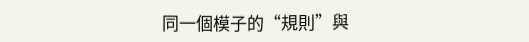同一個模子的“規則”與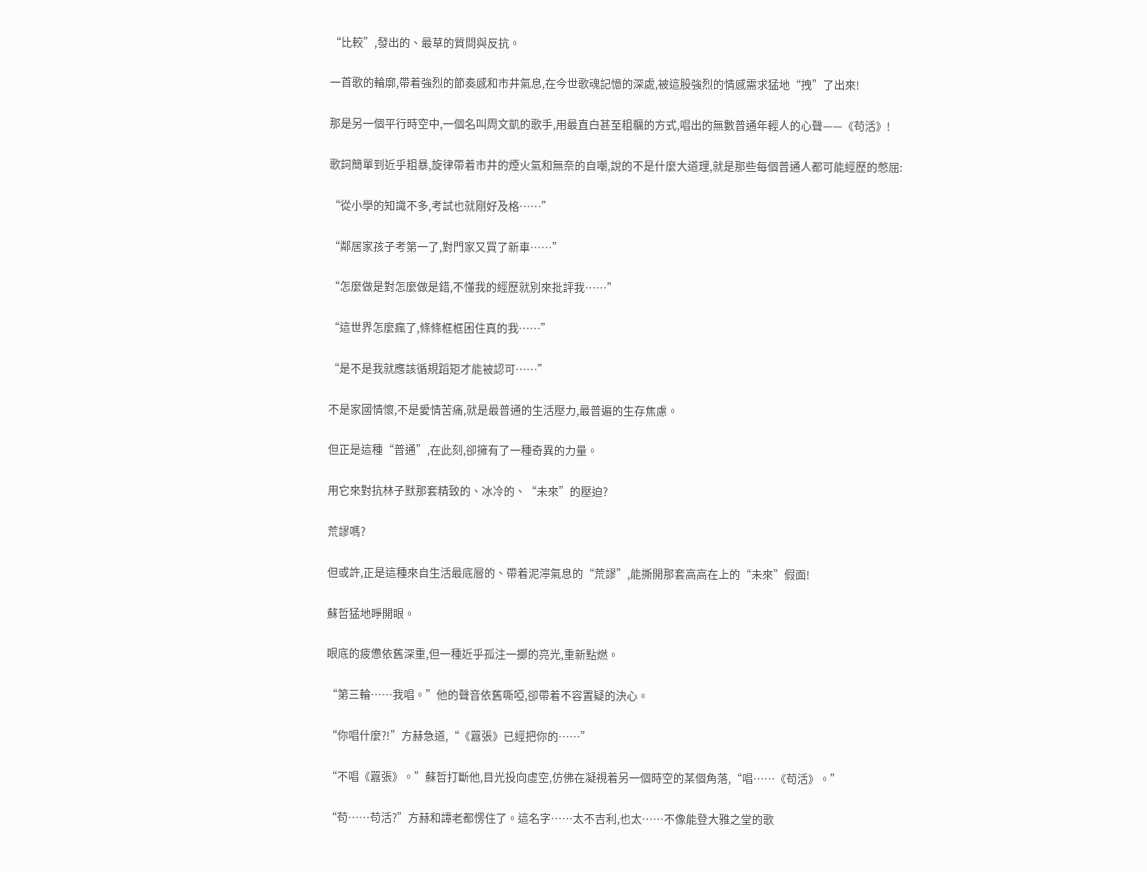“比較”,發出的、最草的質問與反抗。

一首歌的輪廓,帶着強烈的節奏感和市井氣息,在今世歌魂記憶的深處,被這股強烈的情感需求猛地“拽”了出來!

那是另一個平行時空中,一個名叫周文凱的歌手,用最直白甚至粗糲的方式,唱出的無數普通年輕人的心聲——《苟活》!

歌詞簡單到近乎粗暴,旋律帶着市井的煙火氣和無奈的自嘲,說的不是什麼大道理,就是那些每個普通人都可能經歷的憋屈:

“從小學的知識不多,考試也就剛好及格……”

“鄰居家孩子考第一了,對門家又買了新車……”

“怎麼做是對怎麼做是錯,不懂我的經歷就別來批評我……”

“這世界怎麼瘋了,條條框框困住真的我……”

“是不是我就應該循規蹈矩才能被認可……”

不是家國情懷,不是愛情苦痛,就是最普通的生活壓力,最普遍的生存焦慮。

但正是這種“普通”,在此刻,卻擁有了一種奇異的力量。

用它來對抗林子默那套精致的、冰冷的、“未來”的壓迫?

荒謬嗎?

但或許,正是這種來自生活最底層的、帶着泥濘氣息的“荒謬”,能撕開那套高高在上的“未來”假面!

蘇哲猛地睜開眼。

眼底的疲憊依舊深重,但一種近乎孤注一擲的亮光,重新點燃。

“第三輪……我唱。”他的聲音依舊嘶啞,卻帶着不容置疑的決心。

“你唱什麼?!”方赫急道,“《囂張》已經把你的……”

“不唱《囂張》。”蘇哲打斷他,目光投向虛空,仿佛在凝視着另一個時空的某個角落,“唱……《苟活》。”

“苟……苟活?”方赫和譚老都愣住了。這名字……太不吉利,也太……不像能登大雅之堂的歌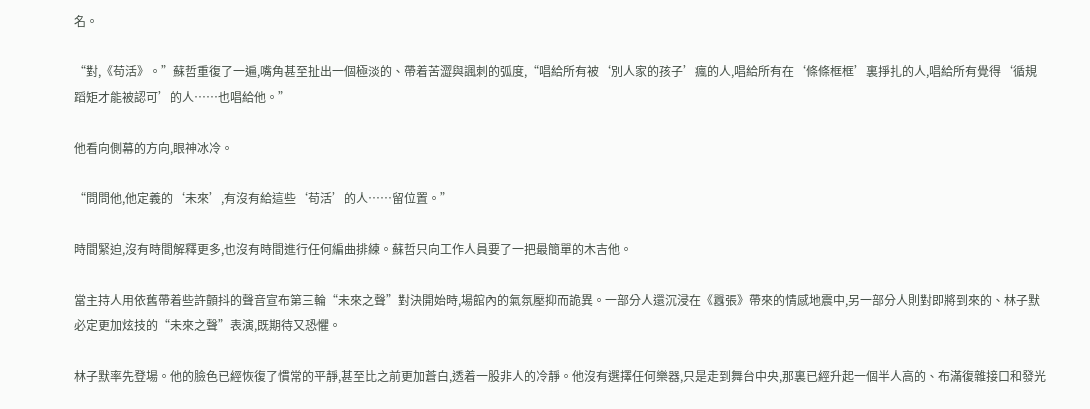名。

“對,《苟活》。”蘇哲重復了一遍,嘴角甚至扯出一個極淡的、帶着苦澀與諷刺的弧度,“唱給所有被‘別人家的孩子’瘋的人,唱給所有在‘條條框框’裏掙扎的人,唱給所有覺得‘循規蹈矩才能被認可’的人……也唱給他。”

他看向側幕的方向,眼神冰冷。

“問問他,他定義的‘未來’,有沒有給這些‘苟活’的人……留位置。”

時間緊迫,沒有時間解釋更多,也沒有時間進行任何編曲排練。蘇哲只向工作人員要了一把最簡單的木吉他。

當主持人用依舊帶着些許顫抖的聲音宣布第三輪“未來之聲”對決開始時,場館內的氣氛壓抑而詭異。一部分人還沉浸在《囂張》帶來的情感地震中,另一部分人則對即將到來的、林子默必定更加炫技的“未來之聲”表演,既期待又恐懼。

林子默率先登場。他的臉色已經恢復了慣常的平靜,甚至比之前更加蒼白,透着一股非人的冷靜。他沒有選擇任何樂器,只是走到舞台中央,那裏已經升起一個半人高的、布滿復雜接口和發光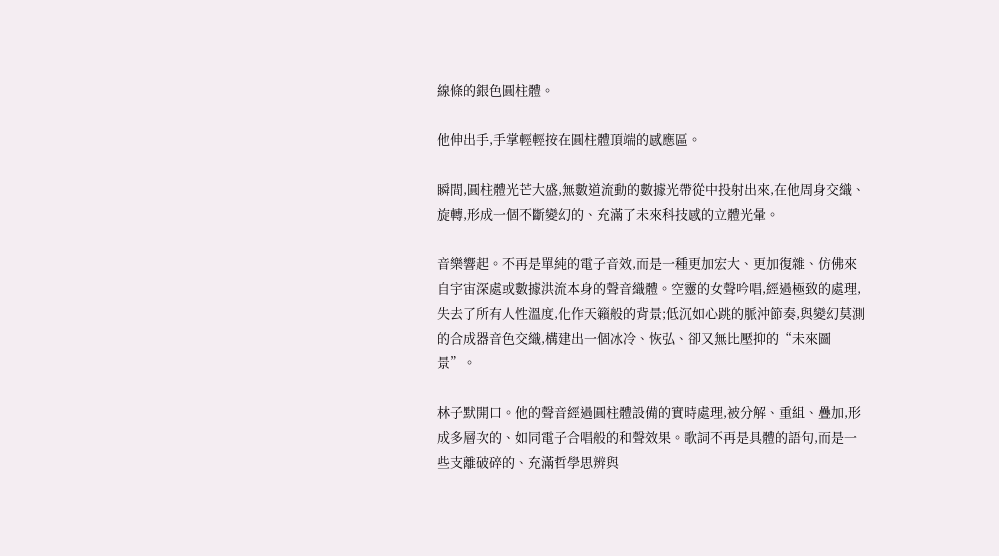線條的銀色圓柱體。

他伸出手,手掌輕輕按在圓柱體頂端的感應區。

瞬間,圓柱體光芒大盛,無數道流動的數據光帶從中投射出來,在他周身交織、旋轉,形成一個不斷變幻的、充滿了未來科技感的立體光暈。

音樂響起。不再是單純的電子音效,而是一種更加宏大、更加復雜、仿佛來自宇宙深處或數據洪流本身的聲音織體。空靈的女聲吟唱,經過極致的處理,失去了所有人性溫度,化作天籟般的背景;低沉如心跳的脈沖節奏,與變幻莫測的合成器音色交織,構建出一個冰冷、恢弘、卻又無比壓抑的“未來圖景”。

林子默開口。他的聲音經過圓柱體設備的實時處理,被分解、重組、疊加,形成多層次的、如同電子合唱般的和聲效果。歌詞不再是具體的語句,而是一些支離破碎的、充滿哲學思辨與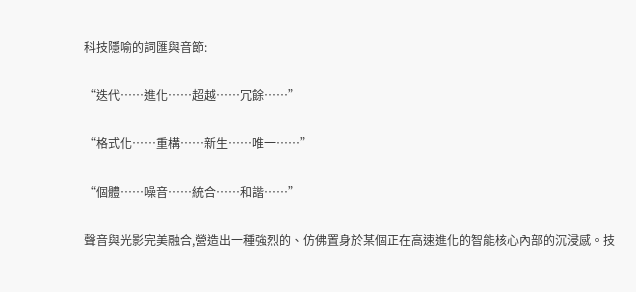科技隱喻的詞匯與音節:

“迭代……進化……超越……冗餘……”

“格式化……重構……新生……唯一……”

“個體……噪音……統合……和諧……”

聲音與光影完美融合,營造出一種強烈的、仿佛置身於某個正在高速進化的智能核心內部的沉浸感。技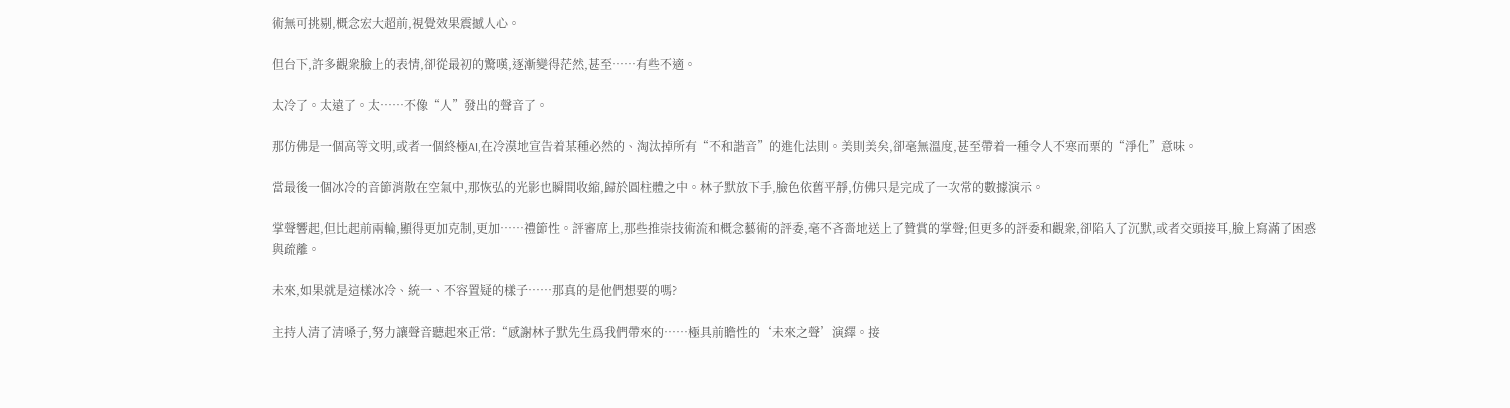術無可挑剔,概念宏大超前,視覺效果震撼人心。

但台下,許多觀衆臉上的表情,卻從最初的驚嘆,逐漸變得茫然,甚至……有些不適。

太冷了。太遠了。太……不像“人”發出的聲音了。

那仿佛是一個高等文明,或者一個終極AI,在冷漠地宣告着某種必然的、淘汰掉所有“不和諧音”的進化法則。美則美矣,卻毫無溫度,甚至帶着一種令人不寒而栗的“淨化”意味。

當最後一個冰冷的音節消散在空氣中,那恢弘的光影也瞬間收縮,歸於圓柱體之中。林子默放下手,臉色依舊平靜,仿佛只是完成了一次常的數據演示。

掌聲響起,但比起前兩輪,顯得更加克制,更加……禮節性。評審席上,那些推崇技術流和概念藝術的評委,毫不吝嗇地送上了贊賞的掌聲;但更多的評委和觀衆,卻陷入了沉默,或者交頭接耳,臉上寫滿了困惑與疏離。

未來,如果就是這樣冰冷、統一、不容置疑的樣子……那真的是他們想要的嗎?

主持人清了清嗓子,努力讓聲音聽起來正常:“感謝林子默先生爲我們帶來的……極具前瞻性的‘未來之聲’演繹。接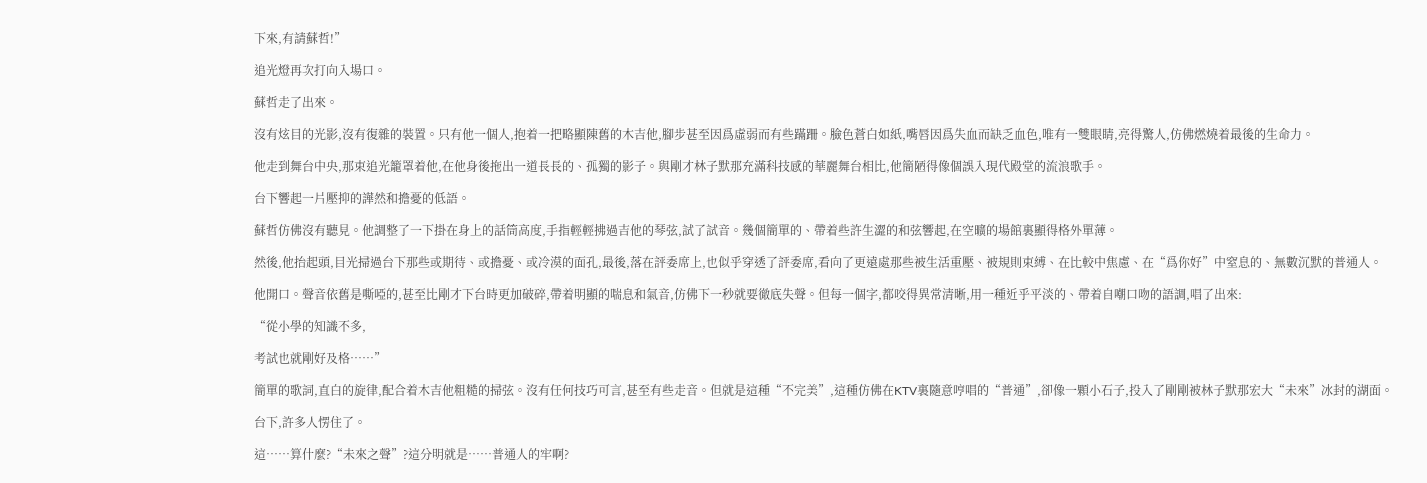下來,有請蘇哲!”

追光燈再次打向入場口。

蘇哲走了出來。

沒有炫目的光影,沒有復雜的裝置。只有他一個人,抱着一把略顯陳舊的木吉他,腳步甚至因爲虛弱而有些蹣跚。臉色蒼白如紙,嘴唇因爲失血而缺乏血色,唯有一雙眼睛,亮得驚人,仿佛燃燒着最後的生命力。

他走到舞台中央,那束追光籠罩着他,在他身後拖出一道長長的、孤獨的影子。與剛才林子默那充滿科技感的華麗舞台相比,他簡陋得像個誤入現代殿堂的流浪歌手。

台下響起一片壓抑的譁然和擔憂的低語。

蘇哲仿佛沒有聽見。他調整了一下掛在身上的話筒高度,手指輕輕拂過吉他的琴弦,試了試音。幾個簡單的、帶着些許生澀的和弦響起,在空曠的場館裏顯得格外單薄。

然後,他抬起頭,目光掃過台下那些或期待、或擔憂、或冷漠的面孔,最後,落在評委席上,也似乎穿透了評委席,看向了更遠處那些被生活重壓、被規則束縛、在比較中焦慮、在“爲你好”中窒息的、無數沉默的普通人。

他開口。聲音依舊是嘶啞的,甚至比剛才下台時更加破碎,帶着明顯的喘息和氣音,仿佛下一秒就要徹底失聲。但每一個字,都咬得異常清晰,用一種近乎平淡的、帶着自嘲口吻的語調,唱了出來:

“從小學的知識不多,

考試也就剛好及格……”

簡單的歌詞,直白的旋律,配合着木吉他粗糙的掃弦。沒有任何技巧可言,甚至有些走音。但就是這種“不完美”,這種仿佛在KTV裏隨意哼唱的“普通”,卻像一顆小石子,投入了剛剛被林子默那宏大“未來”冰封的湖面。

台下,許多人愣住了。

這……算什麼?“未來之聲”?這分明就是……普通人的牢啊?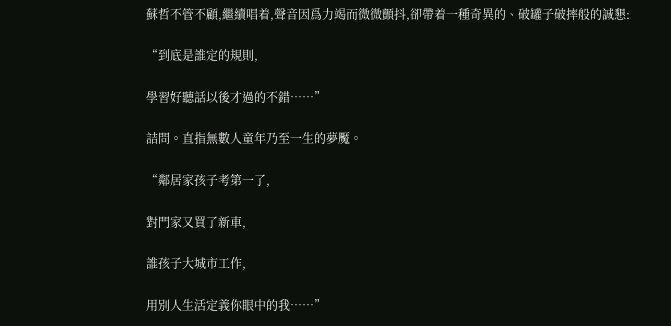蘇哲不管不顧,繼續唱着,聲音因爲力竭而微微顫抖,卻帶着一種奇異的、破罐子破摔般的誠懇:

“到底是誰定的規則,

學習好聽話以後才過的不錯……”

詰問。直指無數人童年乃至一生的夢魘。

“鄰居家孩子考第一了,

對門家又買了新車,

誰孩子大城市工作,

用別人生活定義你眼中的我……”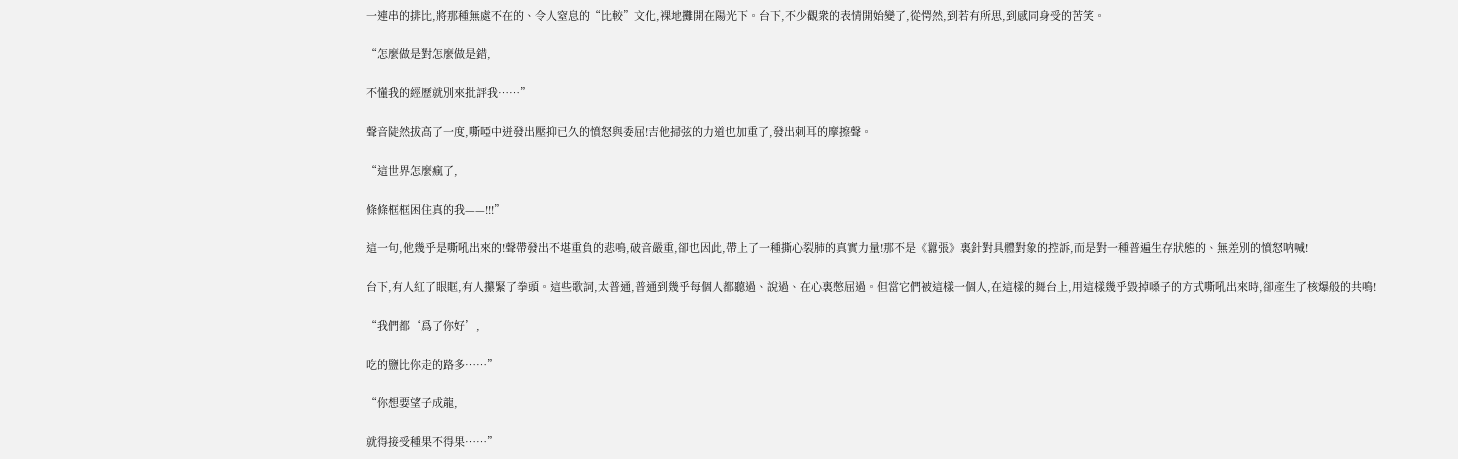一連串的排比,將那種無處不在的、令人窒息的“比較”文化,裸地攤開在陽光下。台下,不少觀衆的表情開始變了,從愕然,到若有所思,到感同身受的苦笑。

“怎麼做是對怎麼做是錯,

不懂我的經歷就別來批評我……”

聲音陡然拔高了一度,嘶啞中迸發出壓抑已久的憤怒與委屈!吉他掃弦的力道也加重了,發出刺耳的摩擦聲。

“這世界怎麼瘋了,

條條框框困住真的我——!!!”

這一句,他幾乎是嘶吼出來的!聲帶發出不堪重負的悲鳴,破音嚴重,卻也因此,帶上了一種撕心裂肺的真實力量!那不是《囂張》裏針對具體對象的控訴,而是對一種普遍生存狀態的、無差別的憤怒呐喊!

台下,有人紅了眼眶,有人攥緊了拳頭。這些歌詞,太普通,普通到幾乎每個人都聽過、說過、在心裏憋屈過。但當它們被這樣一個人,在這樣的舞台上,用這樣幾乎毀掉嗓子的方式嘶吼出來時,卻產生了核爆般的共鳴!

“我們都‘爲了你好’,

吃的鹽比你走的路多……”

“你想要望子成龍,

就得接受種果不得果……”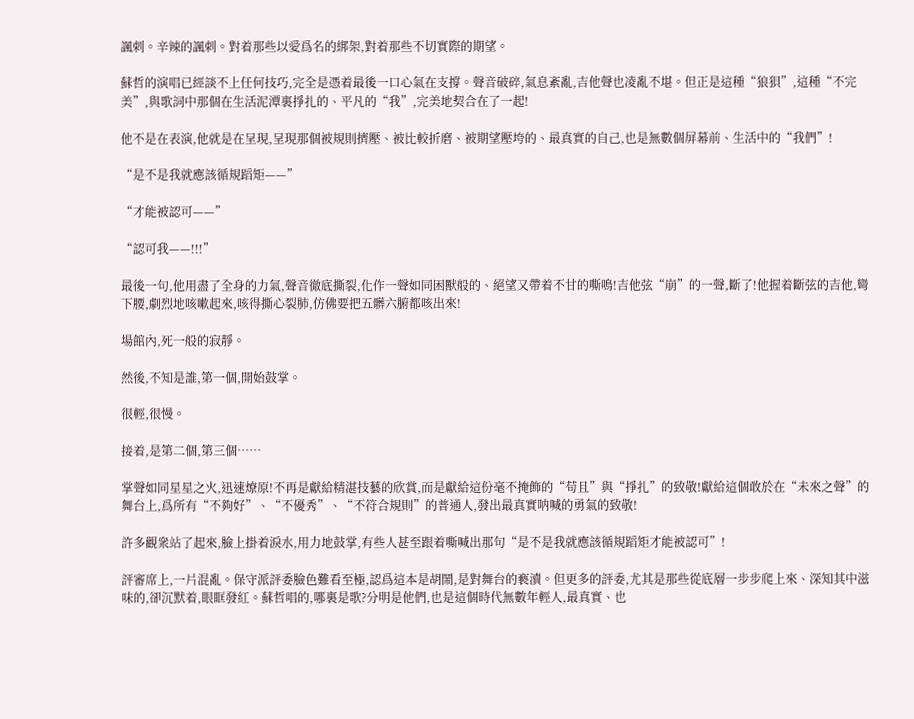諷刺。辛辣的諷刺。對着那些以愛爲名的綁架,對着那些不切實際的期望。

蘇哲的演唱已經談不上任何技巧,完全是憑着最後一口心氣在支撐。聲音破碎,氣息紊亂,吉他聲也凌亂不堪。但正是這種“狼狽”,這種“不完美”,與歌詞中那個在生活泥潭裏掙扎的、平凡的“我”,完美地契合在了一起!

他不是在表演,他就是在呈現,呈現那個被規則擠壓、被比較折磨、被期望壓垮的、最真實的自己,也是無數個屏幕前、生活中的“我們”!

“是不是我就應該循規蹈矩——”

“才能被認可——”

“認可我——!!!”

最後一句,他用盡了全身的力氣,聲音徹底撕裂,化作一聲如同困獸般的、絕望又帶着不甘的嘶鳴!吉他弦“崩”的一聲,斷了!他握着斷弦的吉他,彎下腰,劇烈地咳嗽起來,咳得撕心裂肺,仿佛要把五髒六腑都咳出來!

場館內,死一般的寂靜。

然後,不知是誰,第一個,開始鼓掌。

很輕,很慢。

接着,是第二個,第三個……

掌聲如同星星之火,迅速燎原!不再是獻給精湛技藝的欣賞,而是獻給這份毫不掩飾的“苟且”與“掙扎”的致敬!獻給這個敢於在“未來之聲”的舞台上,爲所有“不夠好”、“不優秀”、“不符合規則”的普通人,發出最真實呐喊的勇氣的致敬!

許多觀衆站了起來,臉上掛着淚水,用力地鼓掌,有些人甚至跟着嘶喊出那句“是不是我就應該循規蹈矩才能被認可”!

評審席上,一片混亂。保守派評委臉色難看至極,認爲這本是胡鬧,是對舞台的褻瀆。但更多的評委,尤其是那些從底層一步步爬上來、深知其中滋味的,卻沉默着,眼眶發紅。蘇哲唱的,哪裏是歌?分明是他們,也是這個時代無數年輕人,最真實、也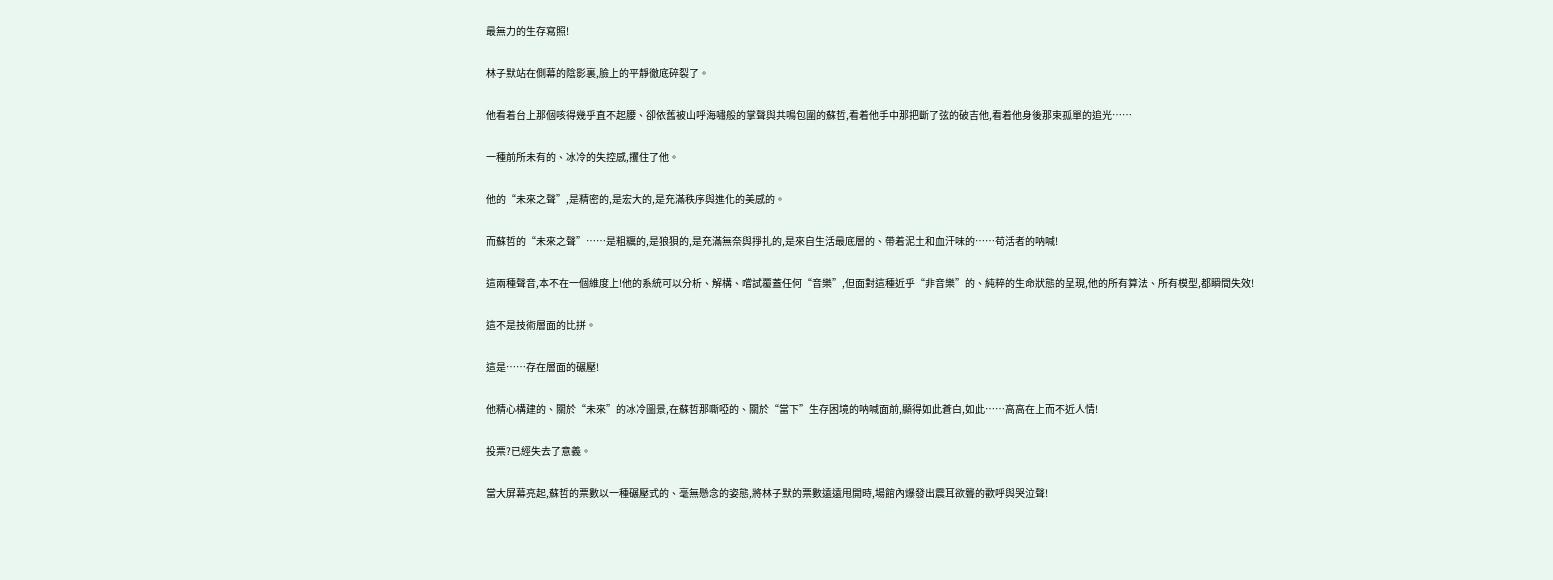最無力的生存寫照!

林子默站在側幕的陰影裏,臉上的平靜徹底碎裂了。

他看着台上那個咳得幾乎直不起腰、卻依舊被山呼海嘯般的掌聲與共鳴包圍的蘇哲,看着他手中那把斷了弦的破吉他,看着他身後那束孤單的追光……

一種前所未有的、冰冷的失控感,攫住了他。

他的“未來之聲”,是精密的,是宏大的,是充滿秩序與進化的美感的。

而蘇哲的“未來之聲”……是粗糲的,是狼狽的,是充滿無奈與掙扎的,是來自生活最底層的、帶着泥土和血汗味的……苟活者的呐喊!

這兩種聲音,本不在一個維度上!他的系統可以分析、解構、嚐試覆蓋任何“音樂”,但面對這種近乎“非音樂”的、純粹的生命狀態的呈現,他的所有算法、所有模型,都瞬間失效!

這不是技術層面的比拼。

這是……存在層面的碾壓!

他精心構建的、關於“未來”的冰冷圖景,在蘇哲那嘶啞的、關於“當下”生存困境的呐喊面前,顯得如此蒼白,如此……高高在上而不近人情!

投票?已經失去了意義。

當大屏幕亮起,蘇哲的票數以一種碾壓式的、毫無懸念的姿態,將林子默的票數遠遠甩開時,場館內爆發出震耳欲聾的歡呼與哭泣聲!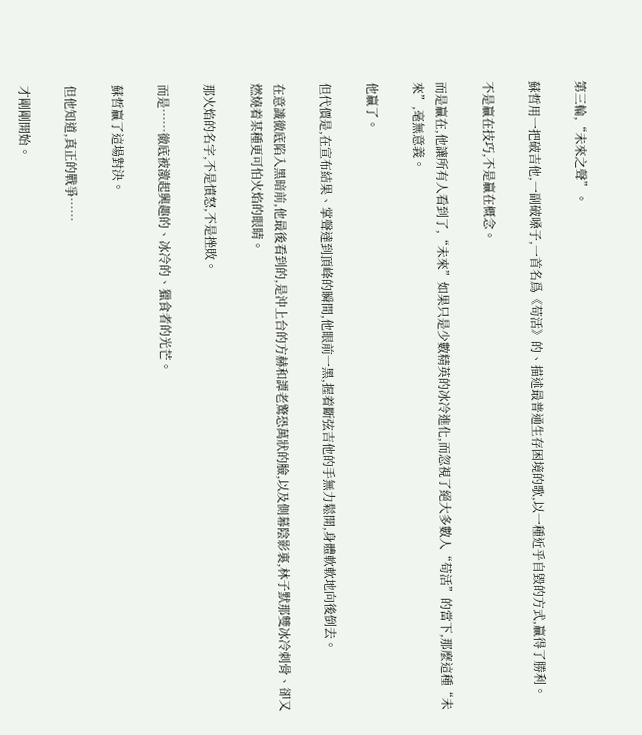第三輪,“未來之聲”。

蘇哲用一把破吉他,一副破嗓子,一首名爲《苟活》的、描述最普通生存困境的歌,以一種近乎自毀的方式,贏得了勝利。

不是贏在技巧,不是贏在概念。

而是贏在,他讓所有人看到了,“未來”如果只是少數精英的冰冷進化,而忽視了絕大多數人“苟活”的當下,那麼這種“未來”,毫無意義。

他贏了。

但代價是,在宣布結果、掌聲達到頂峰的瞬間,他眼前一黑,握着斷弦吉他的手無力鬆開,身體軟軟地向後倒去。

在意識徹底陷入黑暗前,他最後看到的,是沖上台的方赫和譚老驚恐萬狀的臉,以及側幕陰影裏,林子默那雙冰冷刺骨、卻又燃燒着某種更可怕火焰的眼睛。

那火焰的名字,不是憤怒,不是挫敗。

而是……徹底被激起興趣的、冰冷的、獵食者的光芒。

蘇哲贏了這場對決。

但他知道,真正的戰爭……

才剛剛開始。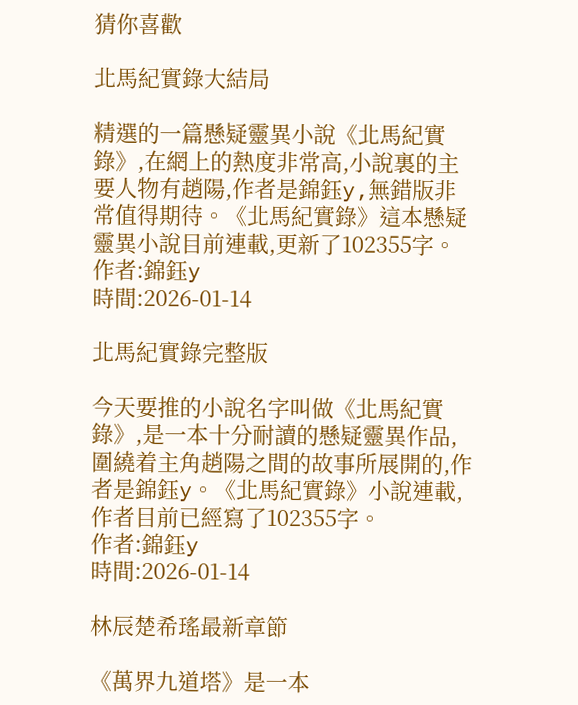猜你喜歡

北馬紀實錄大結局

精選的一篇懸疑靈異小說《北馬紀實錄》,在網上的熱度非常高,小說裏的主要人物有趙陽,作者是錦鈺y,無錯版非常值得期待。《北馬紀實錄》這本懸疑靈異小說目前連載,更新了102355字。
作者:錦鈺y
時間:2026-01-14

北馬紀實錄完整版

今天要推的小說名字叫做《北馬紀實錄》,是一本十分耐讀的懸疑靈異作品,圍繞着主角趙陽之間的故事所展開的,作者是錦鈺y。《北馬紀實錄》小說連載,作者目前已經寫了102355字。
作者:錦鈺y
時間:2026-01-14

林辰楚希瑤最新章節

《萬界九道塔》是一本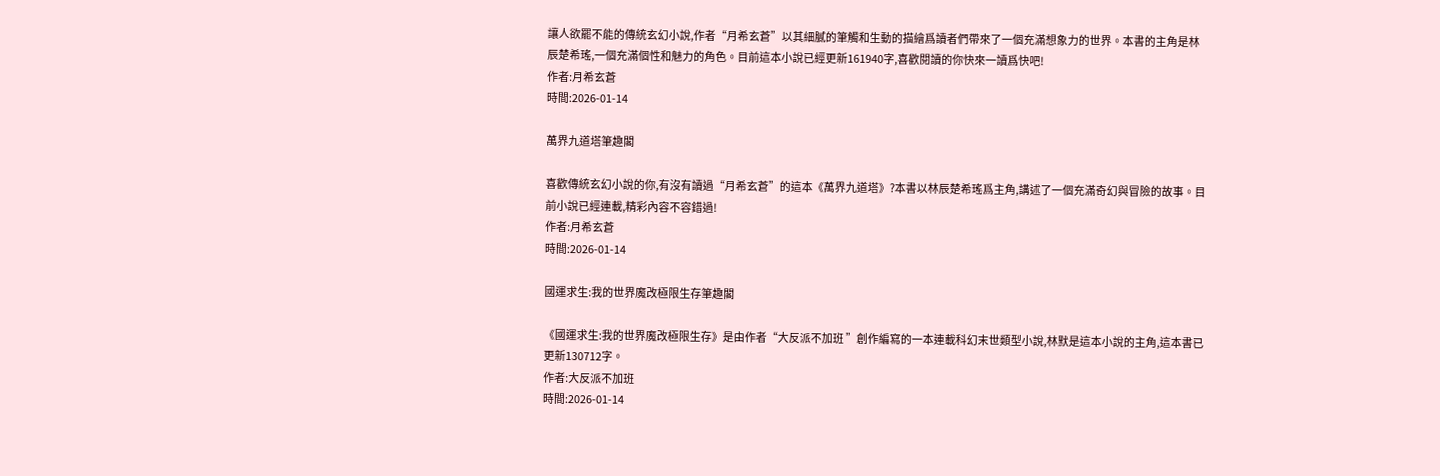讓人欲罷不能的傳統玄幻小說,作者“月希玄蒼”以其細膩的筆觸和生動的描繪爲讀者們帶來了一個充滿想象力的世界。本書的主角是林辰楚希瑤,一個充滿個性和魅力的角色。目前這本小說已經更新161940字,喜歡閱讀的你快來一讀爲快吧!
作者:月希玄蒼
時間:2026-01-14

萬界九道塔筆趣閣

喜歡傳統玄幻小說的你,有沒有讀過“月希玄蒼”的這本《萬界九道塔》?本書以林辰楚希瑤爲主角,講述了一個充滿奇幻與冒險的故事。目前小說已經連載,精彩內容不容錯過!
作者:月希玄蒼
時間:2026-01-14

國運求生:我的世界魔改極限生存筆趣閣

《國運求生:我的世界魔改極限生存》是由作者“大反派不加班 ”創作編寫的一本連載科幻末世類型小說,林默是這本小說的主角,這本書已更新130712字。
作者:大反派不加班
時間:2026-01-14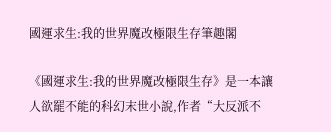國運求生:我的世界魔改極限生存筆趣閣

《國運求生:我的世界魔改極限生存》是一本讓人欲罷不能的科幻末世小說,作者“大反派不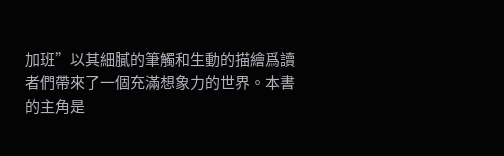加班”以其細膩的筆觸和生動的描繪爲讀者們帶來了一個充滿想象力的世界。本書的主角是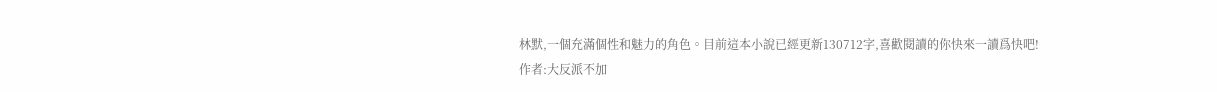林默,一個充滿個性和魅力的角色。目前這本小說已經更新130712字,喜歡閱讀的你快來一讀爲快吧!
作者:大反派不加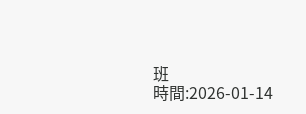班
時間:2026-01-14